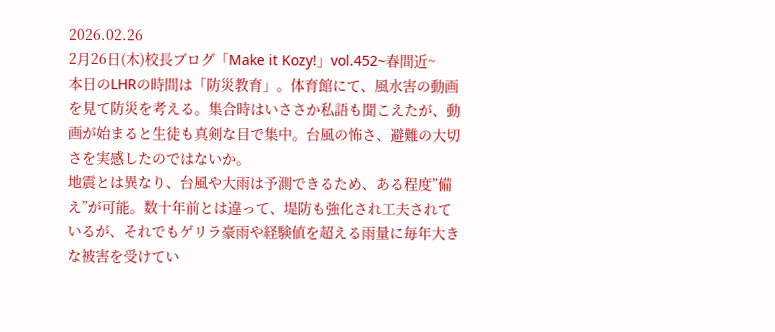2026.02.26
2月26日(木)校長ブログ「Make it Kozy!」vol.452~春間近~
本日のLHRの時間は「防災教育」。体育館にて、風水害の動画を見て防災を考える。集合時はいささか私語も聞こえたが、動画が始まると生徒も真剣な目で集中。台風の怖さ、避難の大切さを実感したのではないか。
地震とは異なり、台風や大雨は予測できるため、ある程度”備え”が可能。数十年前とは違って、堤防も強化され工夫されているが、それでもゲリラ豪雨や経験値を超える雨量に毎年大きな被害を受けてい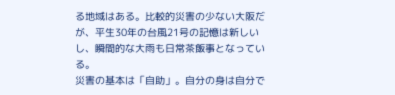る地域はある。比較的災害の少ない大阪だが、平生30年の台風21号の記憶は新しいし、瞬間的な大雨も日常茶飯事となっている。
災害の基本は「自助」。自分の身は自分で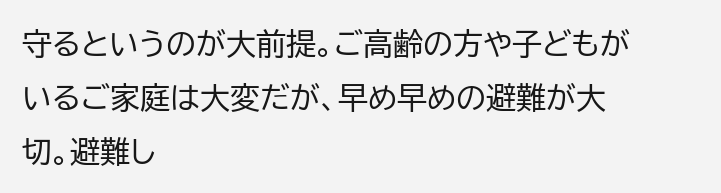守るというのが大前提。ご高齢の方や子どもがいるご家庭は大変だが、早め早めの避難が大切。避難し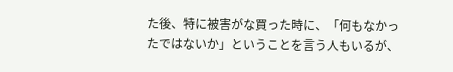た後、特に被害がな買った時に、「何もなかったではないか」ということを言う人もいるが、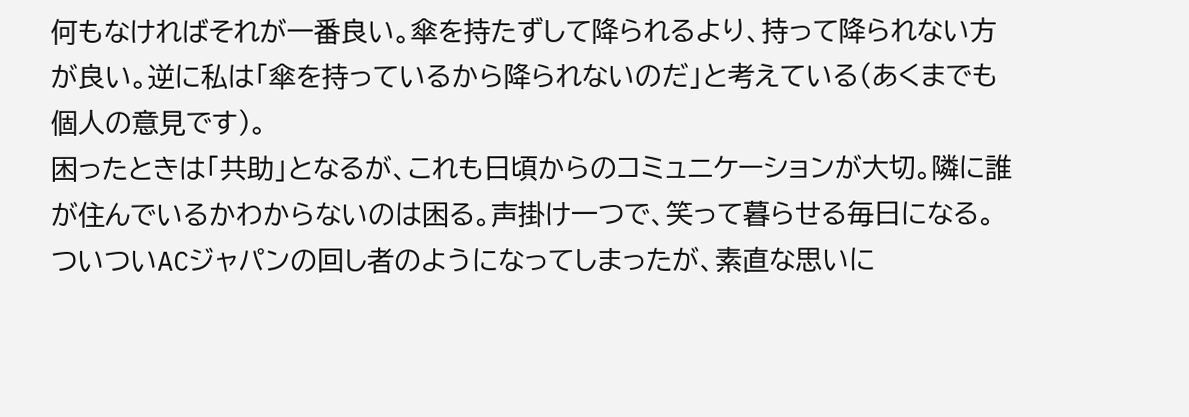何もなければそれが一番良い。傘を持たずして降られるより、持って降られない方が良い。逆に私は「傘を持っているから降られないのだ」と考えている(あくまでも個人の意見です)。
困ったときは「共助」となるが、これも日頃からのコミュニケーションが大切。隣に誰が住んでいるかわからないのは困る。声掛け一つで、笑って暮らせる毎日になる。ついついACジャパンの回し者のようになってしまったが、素直な思いに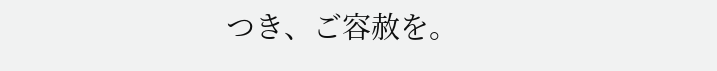つき、ご容赦を。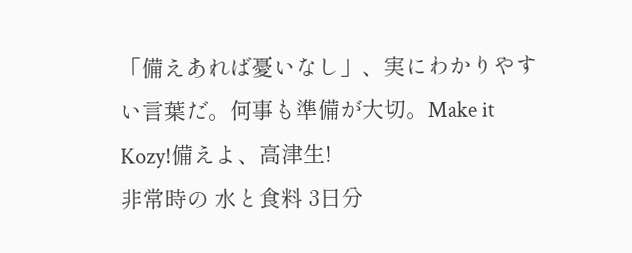「備えあれば憂いなし」、実にわかりやすい言葉だ。何事も準備が大切。Make it Kozy!備えよ、高津生!
非常時の 水と食料 3日分